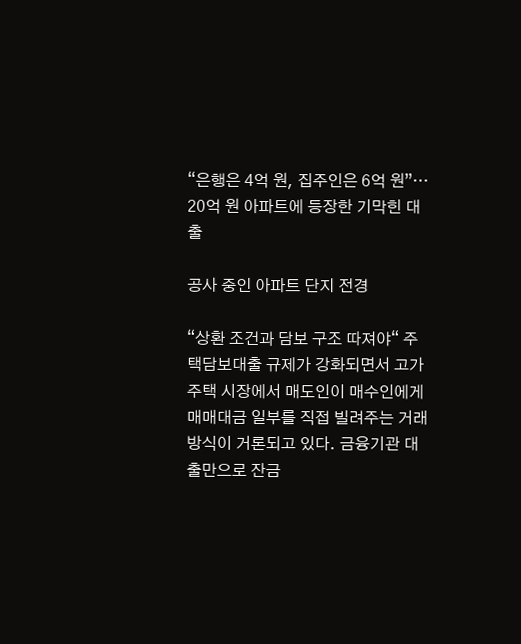“은행은 4억 원, 집주인은 6억 원”… 20억 원 아파트에 등장한 기막힌 대출

공사 중인 아파트 단지 전경

“상환 조건과 담보 구조 따져야“ 주택담보대출 규제가 강화되면서 고가주택 시장에서 매도인이 매수인에게 매매대금 일부를 직접 빌려주는 거래 방식이 거론되고 있다. 금융기관 대출만으로 잔금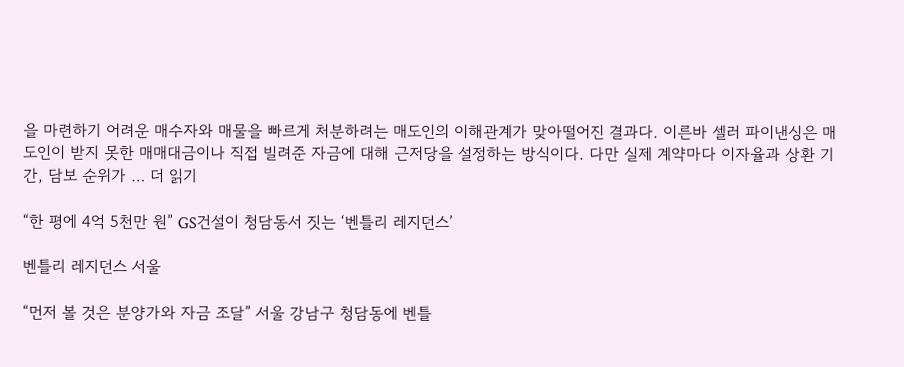을 마련하기 어려운 매수자와 매물을 빠르게 처분하려는 매도인의 이해관계가 맞아떨어진 결과다. 이른바 셀러 파이낸싱은 매도인이 받지 못한 매매대금이나 직접 빌려준 자금에 대해 근저당을 설정하는 방식이다. 다만 실제 계약마다 이자율과 상환 기간, 담보 순위가 … 더 읽기

“한 평에 4억 5천만 원” GS건설이 청담동서 짓는 ‘벤틀리 레지던스’

벤틀리 레지던스 서울

“먼저 볼 것은 분양가와 자금 조달” 서울 강남구 청담동에 벤틀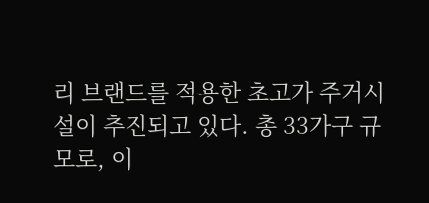리 브랜드를 적용한 초고가 주거시설이 추진되고 있다. 총 33가구 규모로, 이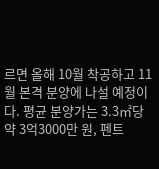르면 올해 10월 착공하고 11월 본격 분양에 나설 예정이다. 평균 분양가는 3.3㎡당 약 3억3000만 원, 펜트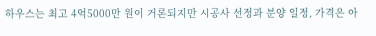하우스는 최고 4억5000만 원이 거론되지만 시공사 선정과 분양 일정, 가격은 아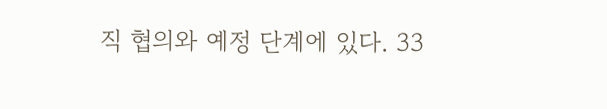직 협의와 예정 단계에 있다. 33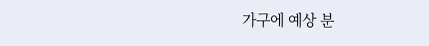가구에 예상 분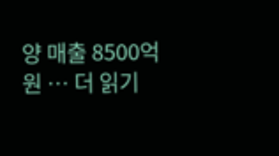양 매출 8500억 원 … 더 읽기